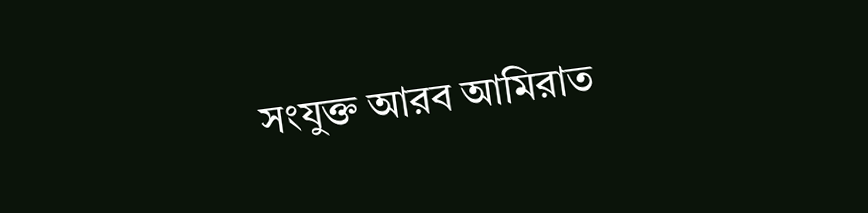সংযুক্ত আরব আমিরাত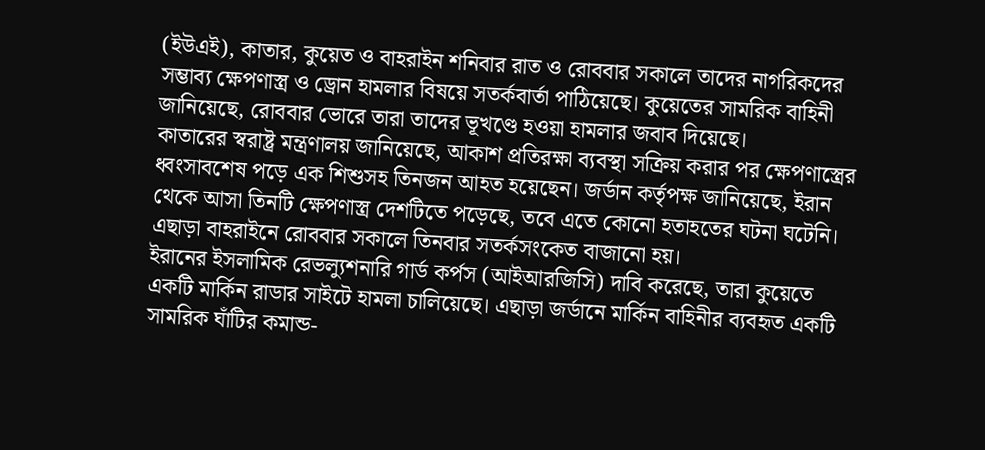(ইউএই), কাতার, কুয়েত ও বাহরাইন শনিবার রাত ও রোববার সকালে তাদের নাগরিকদের সম্ভাব্য ক্ষেপণাস্ত্র ও ড্রোন হামলার বিষয়ে সতর্কবার্তা পাঠিয়েছে। কুয়েতের সামরিক বাহিনী জানিয়েছে, রোববার ভোরে তারা তাদের ভূখণ্ডে হওয়া হামলার জবাব দিয়েছে।
কাতারের স্বরাষ্ট্র মন্ত্রণালয় জানিয়েছে, আকাশ প্রতিরক্ষা ব্যবস্থা সক্রিয় করার পর ক্ষেপণাস্ত্রের ধ্বংসাবশেষ পড়ে এক শিশুসহ তিনজন আহত হয়েছেন। জর্ডান কর্তৃপক্ষ জানিয়েছে, ইরান থেকে আসা তিনটি ক্ষেপণাস্ত্র দেশটিতে পড়েছে, তবে এতে কোনো হতাহতের ঘটনা ঘটেনি। এছাড়া বাহরাইনে রোববার সকালে তিনবার সতর্কসংকেত বাজানো হয়।
ইরানের ইসলামিক রেভল্যুশনারি গার্ড কর্পস (আইআরজিসি) দাবি করেছে, তারা কুয়েতে একটি মার্কিন রাডার সাইটে হামলা চালিয়েছে। এছাড়া জর্ডানে মার্কিন বাহিনীর ব্যবহৃত একটি সামরিক ঘাঁটির কমান্ড-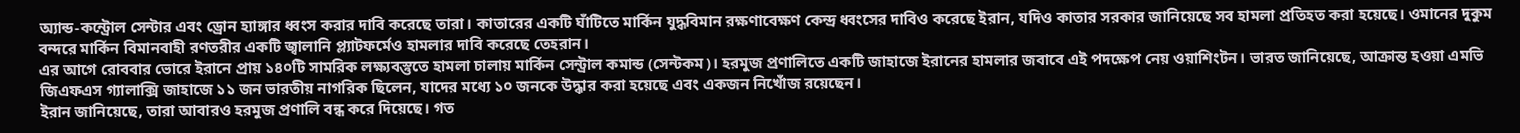অ্যান্ড-কন্ট্রোল সেন্টার এবং ড্রোন হ্যাঙ্গার ধ্বংস করার দাবি করেছে তারা। কাতারের একটি ঘাঁটিতে মার্কিন যুদ্ধবিমান রক্ষণাবেক্ষণ কেন্দ্র ধ্বংসের দাবিও করেছে ইরান, যদিও কাতার সরকার জানিয়েছে সব হামলা প্রতিহত করা হয়েছে। ওমানের দুকুম বন্দরে মার্কিন বিমানবাহী রণতরীর একটি জ্বালানি প্ল্যাটফর্মেও হামলার দাবি করেছে তেহরান।
এর আগে রোববার ভোরে ইরানে প্রায় ১৪০টি সামরিক লক্ষ্যবস্তুতে হামলা চালায় মার্কিন সেন্ট্রাল কমান্ড (সেন্টকম)। হরমুজ প্রণালিতে একটি জাহাজে ইরানের হামলার জবাবে এই পদক্ষেপ নেয় ওয়াশিংটন। ভারত জানিয়েছে, আক্রান্ত হওয়া এমভি জিএফএস গ্যালাক্সি জাহাজে ১১ জন ভারতীয় নাগরিক ছিলেন, যাদের মধ্যে ১০ জনকে উদ্ধার করা হয়েছে এবং একজন নিখোঁজ রয়েছেন।
ইরান জানিয়েছে, তারা আবারও হরমুজ প্রণালি বন্ধ করে দিয়েছে। গত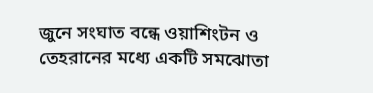জুনে সংঘাত বন্ধে ওয়াশিংটন ও তেহরানের মধ্যে একটি সমঝোতা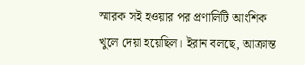স্মারক সই হওয়ার পর প্রণালিটি আংশিক খুলে দেয়া হয়েছিল। ইরান বলছে, আক্রান্ত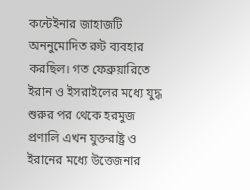কন্টেইনার জাহাজটি অননুমোদিত রুট ব্যবহার করছিল। গত ফেব্রুয়ারিতে ইরান ও ইসরাইলের মধ্যে যুদ্ধ শুরুর পর থেকে হরমুজ প্রণালি এখন যুক্তরাষ্ট্র ও ইরানের মধ্যে উত্তেজনার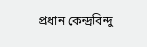প্রধান কেন্দ্রবিন্দু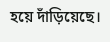হয়ে দাঁড়িয়েছে।